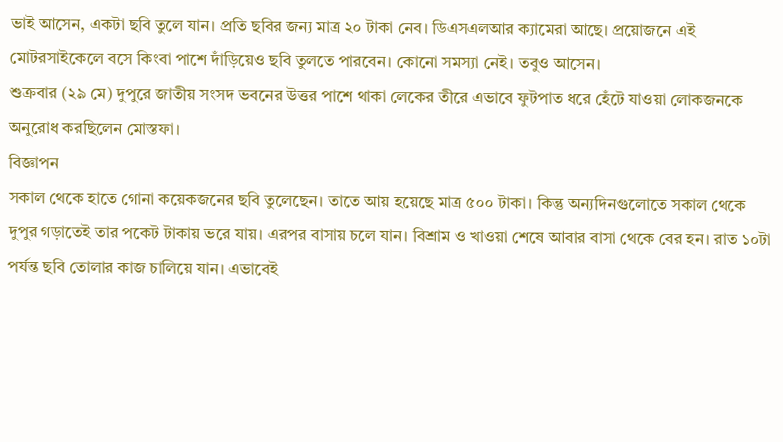ভাই আসেন, একটা ছবি তুলে যান। প্রতি ছবির জন্য মাত্র ২০ টাকা নেব। ডিএসএলআর ক্যামেরা আছে। প্রয়োজনে এই মোটরসাইকেলে বসে কিংবা পাশে দাঁড়িয়েও ছবি তুলতে পারবেন। কোনো সমস্যা নেই। তবুও আসেন।
শুক্রবার (২৯ মে) দুপুরে জাতীয় সংসদ ভবনের উত্তর পাশে থাকা লেকের তীরে এভাবে ফুটপাত ধরে হেঁটে যাওয়া লোকজনকে অনুরোধ করছিলেন মোস্তফা।
বিজ্ঞাপন
সকাল থেকে হাতে গোনা কয়েকজনের ছবি তুলেছেন। তাতে আয় হয়েছে মাত্র ৫০০ টাকা। কিন্তু অন্যদিনগুলোতে সকাল থেকে দুপুর গড়াতেই তার পকেট টাকায় ভরে যায়। এরপর বাসায় চলে যান। বিশ্রাম ও খাওয়া শেষে আবার বাসা থেকে বের হন। রাত ১০টা পর্যন্ত ছবি তোলার কাজ চালিয়ে যান। এভাবেই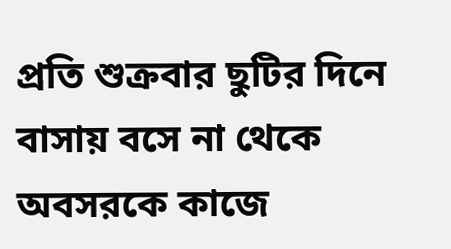প্রতি শুক্রবার ছুটির দিনে বাসায় বসে না থেকে অবসরকে কাজে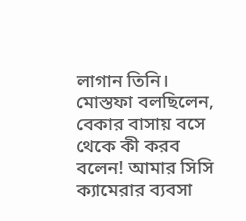লাগান তিনি।
মোস্তফা বলছিলেন, বেকার বাসায় বসে থেকে কী করব বলেন! আমার সিসি ক্যামেরার ব্যবসা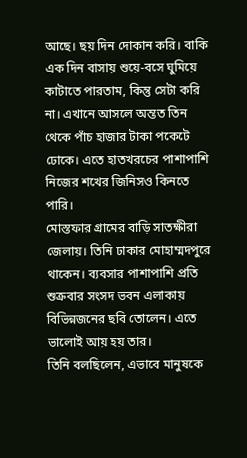আছে। ছয় দিন দোকান করি। বাকি এক দিন বাসায় শুয়ে-বসে ঘুমিয়ে কাটাতে পারতাম, কিন্তু সেটা করি না। এখানে আসলে অন্তত তিন থেকে পাঁচ হাজার টাকা পকেটে ঢোকে। এতে হাতখরচের পাশাপাশি নিজের শখের জিনিসও কিনতে পারি।
মোস্তফার গ্রামের বাড়ি সাতক্ষীরা জেলায়। তিনি ঢাকার মোহাম্মদপুরে থাকেন। ব্যবসার পাশাপাশি প্রতি শুক্রবার সংসদ ভবন এলাকায় বিভিন্নজনের ছবি তোলেন। এতে ভালোই আয় হয় তার।
তিনি বলছিলেন, এভাবে মানুষকে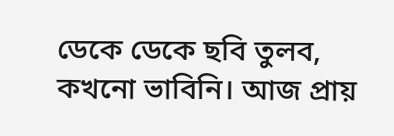ডেকে ডেকে ছবি তুলব, কখনো ভাবিনি। আজ প্রায়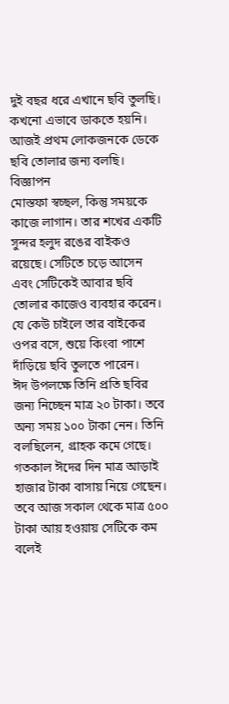দুই বছর ধরে এখানে ছবি তুলছি। কখনো এভাবে ডাকতে হয়নি। আজই প্রথম লোকজনকে ডেকে ছবি তোলার জন্য বলছি।
বিজ্ঞাপন
মোস্তফা স্বচ্ছল, কিন্তু সময়কে কাজে লাগান। তার শখের একটি সুন্দর হলুদ রঙের বাইকও রয়েছে। সেটিতে চড়ে আসেন এবং সেটিকেই আবার ছবি তোলার কাজেও ব্যবহার করেন। যে কেউ চাইলে তার বাইকের ওপর বসে, শুয়ে কিংবা পাশে দাঁড়িয়ে ছবি তুলতে পারেন।
ঈদ উপলক্ষে তিনি প্রতি ছবির জন্য নিচ্ছেন মাত্র ২০ টাকা। তবে অন্য সময় ১০০ টাকা নেন। তিনি বলছিলেন, গ্রাহক কমে গেছে। গতকাল ঈদের দিন মাত্র আড়াই হাজার টাকা বাসায় নিয়ে গেছেন। তবে আজ সকাল থেকে মাত্র ৫০০ টাকা আয় হওয়ায় সেটিকে কম বলেই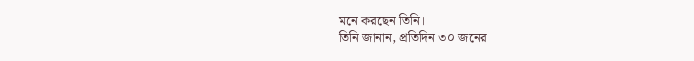মনে করছেন তিনি।
তিনি জানান, প্রতিদিন ৩০ জনের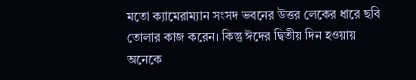মতো ক্যামেরাম্যান সংসদ ভবনের উত্তর লেকের ধারে ছবি তোলার কাজ করেন। কিন্তু ঈদের দ্বিতীয় দিন হওয়ায় অনেকে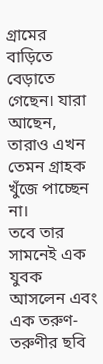গ্রামের বাড়িতে বেড়াতে গেছেন। যারা আছেন, তারাও এখন তেমন গ্রাহক খুঁজে পাচ্ছেন না।
তবে তার সামনেই এক যুবক আসলেন এবং এক তরুণ-তরুণীর ছবি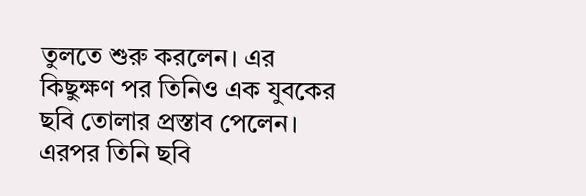তুলতে শুরু করলেন। এর কিছুক্ষণ পর তিনিও এক যুবকের ছবি তোলার প্রস্তাব পেলেন। এরপর তিনি ছবি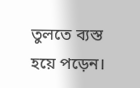তুলতে ব্যস্ত হয়ে পড়েন।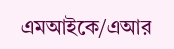এমআইকে/এআর